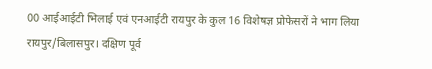00 आईआईटी भिलाई एवं एनआईटी रायपुर के कुल 16 विशेषज्ञ प्रोफेसरों ने भाग लिया
रायपुर/बिलासपुर। दक्षिण पूर्व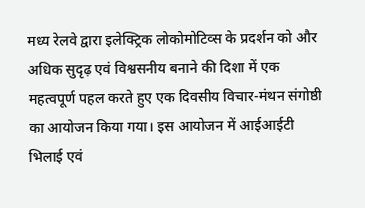मध्य रेलवे द्वारा इलेक्ट्रिक लोकोमोटिव्स के प्रदर्शन को और अधिक सुदृढ़ एवं विश्वसनीय बनाने की दिशा में एक महत्वपूर्ण पहल करते हुए एक दिवसीय विचार-मंथन संगोष्ठी का आयोजन किया गया। इस आयोजन में आईआईटी भिलाई एवं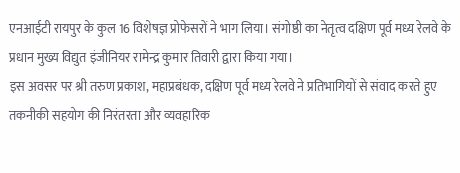एनआईटी रायपुर के कुल 16 विशेषज्ञ प्रोफेसरों ने भाग लिया। संगोष्ठी का नेतृत्व दक्षिण पूर्व मध्य रेलवे के प्रधान मुख्य विद्युत इंजीनियर रामेन्द्र कुमार तिवारी द्वारा किया गया।
इस अवसर पर श्री तरुण प्रकाश, महाप्रबंधक, दक्षिण पूर्व मध्य रेलवे ने प्रतिभागियों से संवाद करते हुए तकनीकी सहयोग की निरंतरता और व्यवहारिक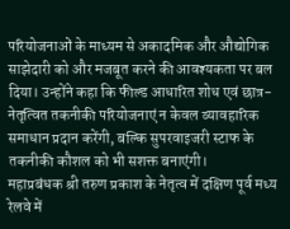परियोजनाओं के माध्यम से अकादमिक और औद्योगिक साझेदारी को और मजबूत करने की आवश्यकता पर बल दिया। उन्होंने कहा कि फील्ड आधारित शोध एवं छात्र-नेतृत्वित तकनीकी परियोजनाएं न केवल व्यावहारिक समाधान प्रदान करेंगी, बल्कि सुपरवाइजरी स्टाफ के तकनीकी कौशल को भी सशक्त बनाएंगी।
महाप्रबंधक श्री तरुण प्रकाश के नेतृत्व में दक्षिण पूर्व मध्य रेलवे में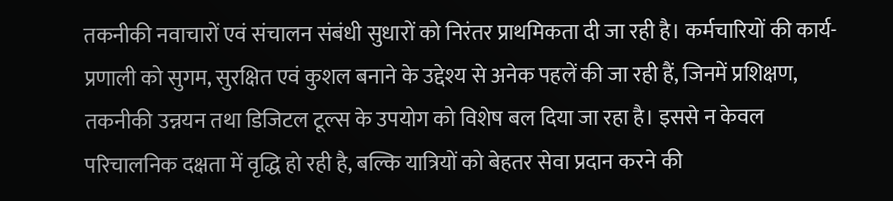तकनीकी नवाचारों एवं संचालन संबंधी सुधारों को निरंतर प्राथमिकता दी जा रही है। कर्मचारियों की कार्य-प्रणाली को सुगम, सुरक्षित एवं कुशल बनाने के उद्देश्य से अनेक पहलें की जा रही हैं, जिनमें प्रशिक्षण, तकनीकी उन्नयन तथा डिजिटल टूल्स के उपयोग को विशेष बल दिया जा रहा है। इससे न केवल परिचालनिक दक्षता में वृद्धि हो रही है, बल्कि यात्रियों को बेहतर सेवा प्रदान करने की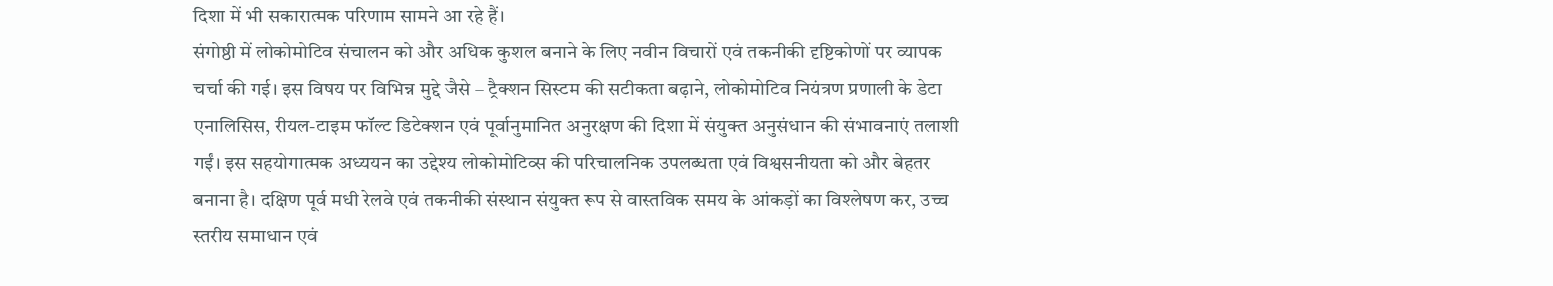दिशा में भी सकारात्मक परिणाम सामने आ रहे हैं।
संगोष्ठी में लोकोमोटिव संचालन को और अधिक कुशल बनाने के लिए नवीन विचारों एवं तकनीकी दृष्टिकोणों पर व्यापक चर्चा की गई। इस विषय पर विभिन्न मुद्दे जैसे – ट्रैक्शन सिस्टम की सटीकता बढ़ाने, लोकोमोटिव नियंत्रण प्रणाली के डेटा एनालिसिस, रीयल-टाइम फॉल्ट डिटेक्शन एवं पूर्वानुमानित अनुरक्षण की दिशा में संयुक्त अनुसंधान की संभावनाएं तलाशी गईं। इस सहयोगात्मक अध्ययन का उद्देश्य लोकोमोटिव्स की परिचालनिक उपलब्धता एवं विश्वसनीयता को और बेहतर बनाना है। दक्षिण पूर्व मधी रेलवे एवं तकनीकी संस्थान संयुक्त रूप से वास्तविक समय के आंकड़ों का विश्लेषण कर, उच्च स्तरीय समाधान एवं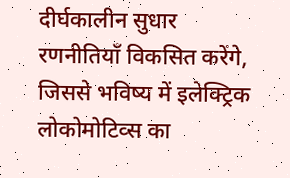दीर्घकालीन सुधार रणनीतियाँ विकसित करेंगे, जिससे भविष्य में इलेक्ट्रिक लोकोमोटिव्स का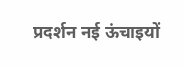प्रदर्शन नई ऊंचाइयों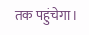तक पहुंचेगा।